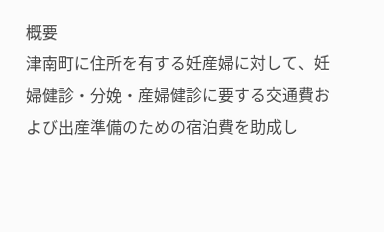概要
津南町に住所を有する妊産婦に対して、妊婦健診・分娩・産婦健診に要する交通費および出産準備のための宿泊費を助成し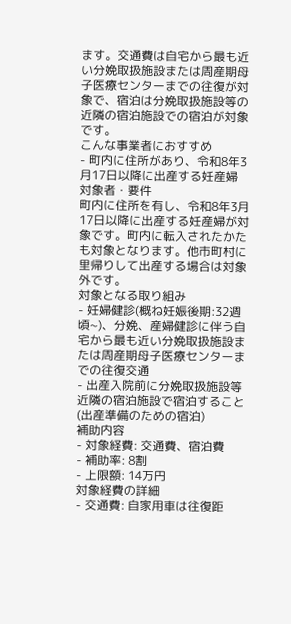ます。交通費は自宅から最も近い分娩取扱施設または周産期母子医療センターまでの往復が対象で、宿泊は分娩取扱施設等の近隣の宿泊施設での宿泊が対象です。
こんな事業者におすすめ
- 町内に住所があり、令和8年3月17日以降に出産する妊産婦
対象者・要件
町内に住所を有し、令和8年3月17日以降に出産する妊産婦が対象です。町内に転入されたかたも対象となります。他市町村に里帰りして出産する場合は対象外です。
対象となる取り組み
- 妊婦健診(概ね妊娠後期:32週頃~)、分娩、産婦健診に伴う自宅から最も近い分娩取扱施設または周産期母子医療センターまでの往復交通
- 出産入院前に分娩取扱施設等近隣の宿泊施設で宿泊すること(出産準備のための宿泊)
補助内容
- 対象経費: 交通費、宿泊費
- 補助率: 8割
- 上限額: 14万円
対象経費の詳細
- 交通費: 自家用車は往復距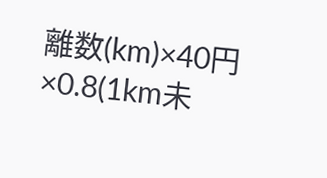離数(km)×40円×0.8(1km未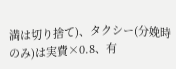満は切り捨て)、タクシー(分娩時のみ)は実費×0.8、有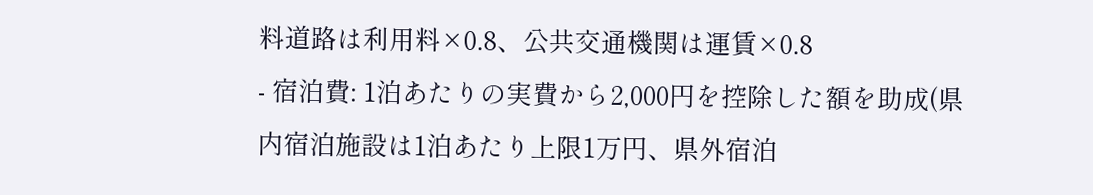料道路は利用料×0.8、公共交通機関は運賃×0.8
- 宿泊費: 1泊あたりの実費から2,000円を控除した額を助成(県内宿泊施設は1泊あたり上限1万円、県外宿泊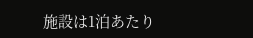施設は1泊あたり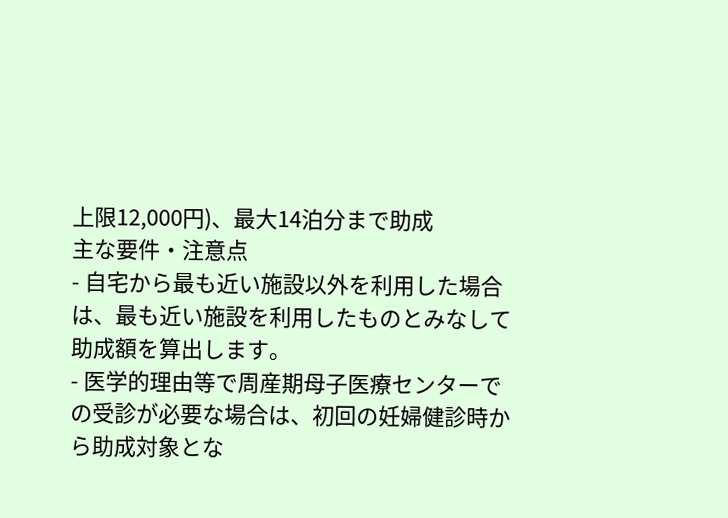上限12,000円)、最大14泊分まで助成
主な要件・注意点
- 自宅から最も近い施設以外を利用した場合は、最も近い施設を利用したものとみなして助成額を算出します。
- 医学的理由等で周産期母子医療センターでの受診が必要な場合は、初回の妊婦健診時から助成対象とな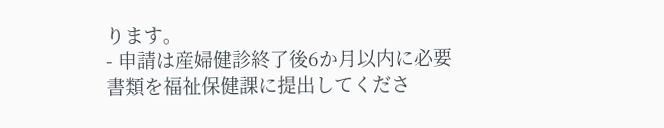ります。
- 申請は産婦健診終了後6か月以内に必要書類を福祉保健課に提出してくださ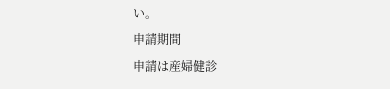い。
申請期間
申請は産婦健診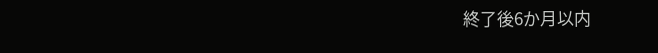終了後6か月以内